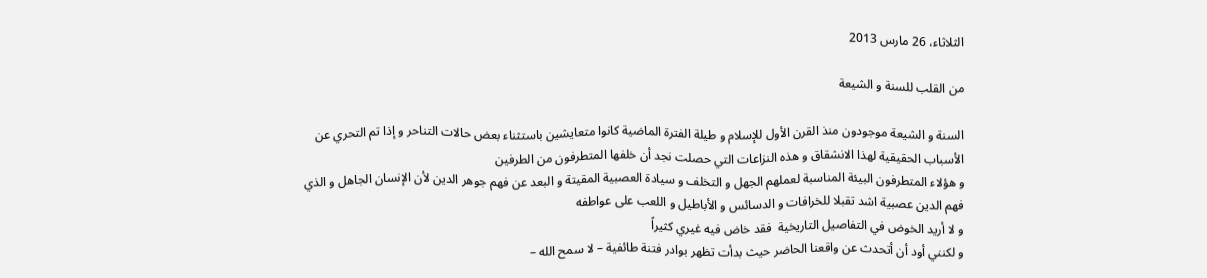الثلاثاء، 26 مارس 2013

من القلب للسنة و الشيعة

السنة و الشيعة موجودون منذ القرن الأول للإسلام و طيلة الفترة الماضية كانوا متعايشين باستثناء بعض حالات التناحر و إذا تم التحري عن الأسباب الحقيقية لهذا الانشقاق و هذه النزاعات التي حصلت نجد أن خلفها المتطرفون من الطرفين
و هؤلاء المتطرفون البيئة المناسبة لعملهم الجهل و التخلف و سيادة العصبية المقيتة و البعد عن فهم جوهر الدين لأن الإنسان الجاهل و الذي فهم الدين عصبية اشد تقبلا للخرافات و الدسائس و الأباطيل و اللعب على عواطفه
و لا أريد الخوض في التفاصيل التاريخية  فقد خاض فيه غيري كثيراً
و لكنني أود أن أتحدث عن واقعنا الحاضر حيث بدأت تظهر بوادر فتنة طائفية – لا سمح الله –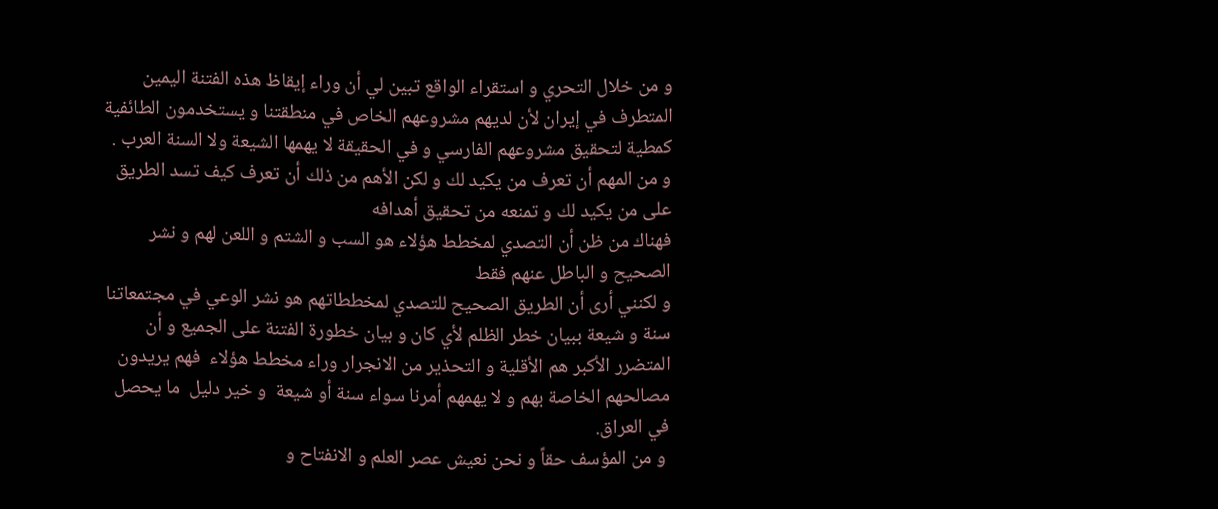و من خلال التحري و استقراء الواقع تبين لي أن وراء إيقاظ هذه الفتنة اليمين المتطرف في إيران لأن لديهم مشروعهم الخاص في منطقتنا و يستخدمون الطائفية كمطية لتحقيق مشروعهم الفارسي و في الحقيقة لا يهمها الشيعة ولا السنة العرب .
و من المهم أن تعرف من يكيد لك و لكن الأهم من ذلك أن تعرف كيف تسد الطريق على من يكيد لك و تمنعه من تحقيق أهدافه
فهناك من ظن أن التصدي لمخطط هؤلاء هو السب و الشتم و اللعن لهم و نشر الصحيح و الباطل عنهم فقط
و لكنني أرى أن الطريق الصحيح للتصدي لمخططاتهم هو نشر الوعي في مجتمعاتنا سنة و شيعة ببيان خطر الظلم لأي كان و بيان خطورة الفتنة على الجميع و أن المتضرر الأكبر هم الأقلية و التحذير من الانجرار وراء مخطط هؤلاء  فهم يريدون مصالحهم الخاصة بهم و لا يهمهم أمرنا سواء سنة أو شيعة  و خير دليل  ما يحصل في العراق.
 و من المؤسف حقاً و نحن نعيش عصر العلم و الانفتاح و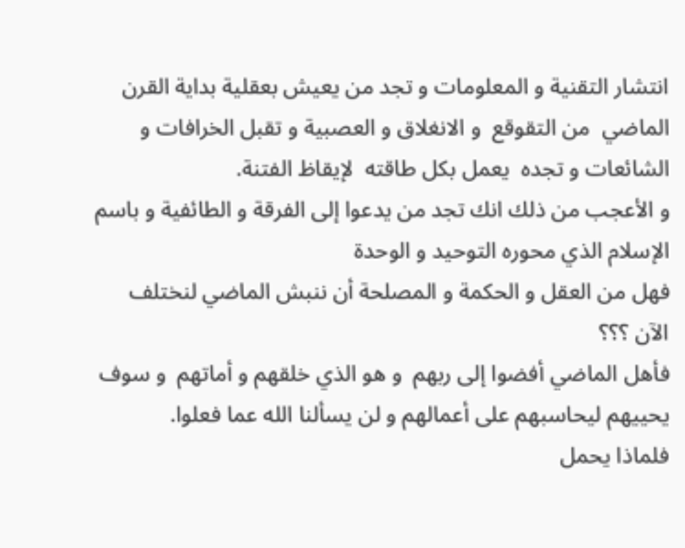انتشار التقنية و المعلومات و تجد من يعيش بعقلية بداية القرن الماضي  من التقوقع  و الانغلاق و العصبية و تقبل الخرافات و الشائعات و تجده  يعمل بكل طاقته  لإيقاظ الفتنة.
و الأعجب من ذلك انك تجد من يدعوا إلى الفرقة و الطائفية و باسم الإسلام الذي محوره التوحيد و الوحدة
فهل من العقل و الحكمة و المصلحة أن ننبش الماضي لنختلف الآن ؟؟؟
فأهل الماضي أفضوا إلى ربهم  و هو الذي خلقهم و أماتهم  و سوف يحييهم ليحاسبهم على أعمالهم و لن يسألنا الله عما فعلوا.
فلماذا يحمل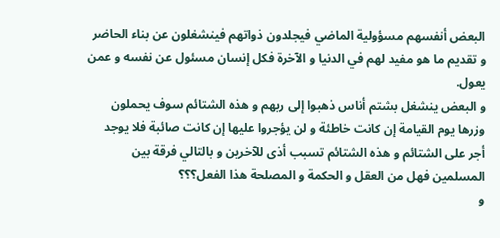البعض أنفسهم مسؤولية الماضي فيجلدون ذواتهم فينشغلون عن بناء الحاضر و تقديم ما هو مفيد لهم في الدنيا و الآخرة فكل إنسان مسئول عن نفسه و عمن يعول.
و البعض ينشغل بشتم أناس ذهبوا إلى ربهم و هذه الشتائم سوف يحملون وزرها يوم القيامة إن كانت خاطئة و لن يؤجروا عليها إن كانت صائبة فلا يوجد أجر على الشتائم و هذه الشتائم تسبب أذى للآخرين و بالتالي فرقة بين المسلمين فهل من العقل و الحكمة و المصلحة هذا الفعل؟؟؟
و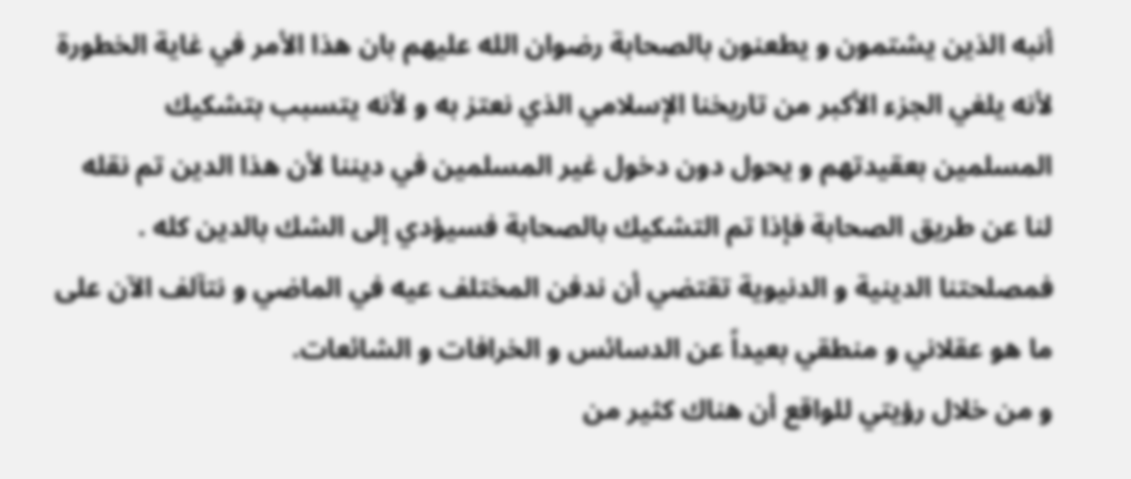أنبه الذين يشتمون و يطعنون بالصحابة رضوان الله عليهم بان هذا الأمر في غاية الخطورة لأنه يلغي الجزء الأكبر من تاريخنا الإسلامي الذي نعتز به و لأنه يتسبب بتشكيك المسلمين بعقيدتهم و يحول دون دخول غير المسلمين في ديننا لأن هذا الدين تم نقله لنا عن طريق الصحابة فإذا تم التشكيك بالصحابة فسيؤدي إلى الشك بالدين كله .
فمصلحتنا الدينية و الدنيوية تقتضي أن ندفن المختلف عيه في الماضي و نتآلف الآن على ما هو عقلاني و منطقي بعيداً عن الدسائس و الخرافات و الشائعات.
و من خلال رؤيتي للواقع أن هناك كثير من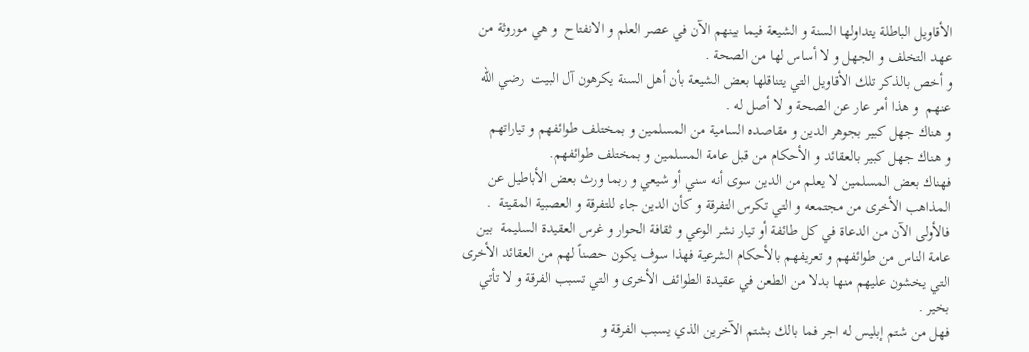الأقاويل الباطلة يتداولها السنة و الشيعة فيما بينهم الآن في عصر العلم و الانفتاح  و هي موروثة من عهد التخلف و الجهل و لا أساس لها من الصحة .
و أخص بالذكر تلك الأقاويل التي يتناقلها بعض الشيعة بأن أهل السنة يكرهون آل البيت  رضي الله عنهم  و هذا أمر عار عن الصحة و لا أصل له .
و هناك جهل كبير بجوهر الدين و مقاصده السامية من المسلمين و بمختلف طوائفهم و تياراتهم
و هناك جهل كبير بالعقائد و الأحكام من قبل عامة المسلمين و بمختلف طوائفهم.
فهناك بعض المسلمين لا يعلم من الدين سوى أنه سني أو شيعي و ربما ورث بعض الأباطيل عن المذاهب الأخرى من مجتمعه و التي تكرس التفرقة و كأن الدين جاء للتفرقة و العصبية المقيتة  .
فالأولى الآن من الدعاة في كل طائفة أو تيار نشر الوعي و ثقافة الحوار و غرس العقيدة السليمة  بين عامة الناس من طوائفهم و تعريفهم بالأحكام الشرعية فهذا سوف يكون حصناً لهم من العقائد الأخرى التي يخشون عليهم منها بدلا من الطعن في عقيدة الطوائف الأخرى و التي تسبب الفرقة و لا تأتي بخير .
فهل من شتم إبليس له اجر فما بالك بشتم الآخرين الذي يسبب الفرقة و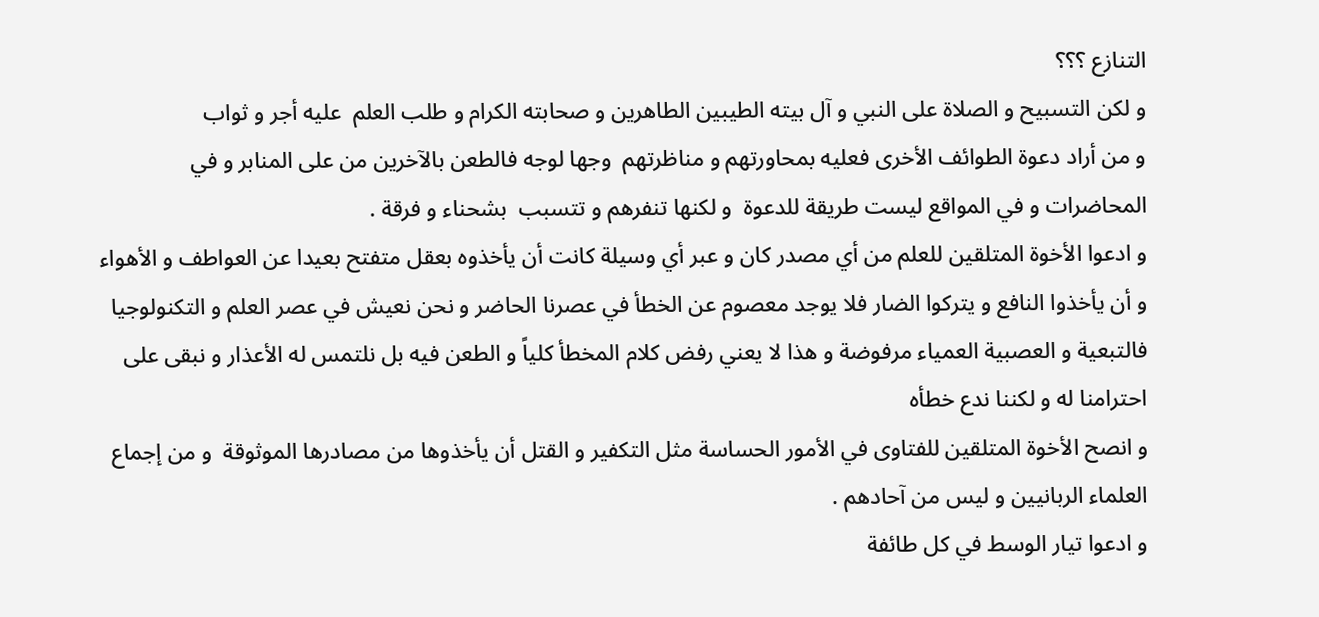التنازع ؟؟؟
و لكن التسبيح و الصلاة على النبي و آل بيته الطيبين الطاهرين و صحابته الكرام و طلب العلم  عليه أجر و ثواب
و من أراد دعوة الطوائف الأخرى فعليه بمحاورتهم و مناظرتهم  وجها لوجه فالطعن بالآخرين من على المنابر و في المحاضرات و في المواقع ليست طريقة للدعوة  و لكنها تنفرهم و تتسبب  بشحناء و فرقة .
و ادعوا الأخوة المتلقين للعلم من أي مصدر كان و عبر أي وسيلة كانت أن يأخذوه بعقل متفتح بعيدا عن العواطف و الأهواء و أن يأخذوا النافع و يتركوا الضار فلا يوجد معصوم عن الخطأ في عصرنا الحاضر و نحن نعيش في عصر العلم و التكنولوجيا فالتبعية و العصبية العمياء مرفوضة و هذا لا يعني رفض كلام المخطأ كلياً و الطعن فيه بل نلتمس له الأعذار و نبقى على احترامنا له و لكننا ندع خطأه
و انصح الأخوة المتلقين للفتاوى في الأمور الحساسة مثل التكفير و القتل أن يأخذوها من مصادرها الموثوقة  و من إجماع العلماء الربانيين و ليس من آحادهم .
و ادعوا تيار الوسط في كل طائفة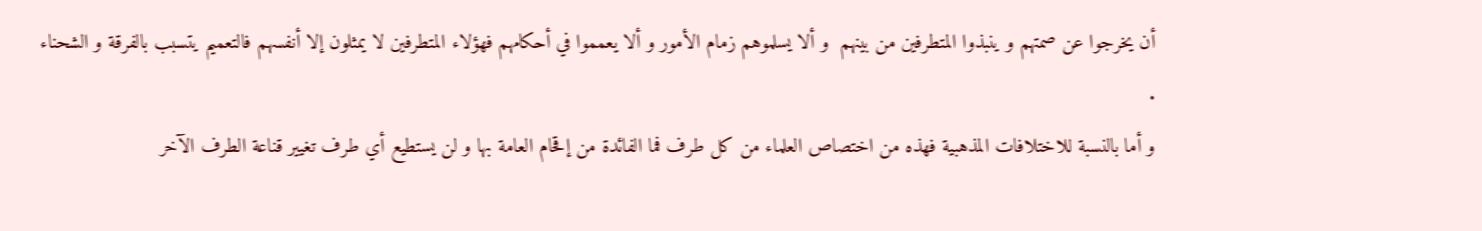أن يخرجوا عن صمتهم و ينبذوا المتطرفين من بينهم  و ألا يسلموهم زمام الأمور و ألا يعمموا في أحكامهم فهؤلاء المتطرفين لا يمثلون إلا أنفسهم فالتعميم يتسبب بالفرقة و الشحناء .
و أما بالنسبة للاختلافات المذهبية فهذه من اختصاص العلماء من كل طرف فما الفائدة من إقحام العامة بها و لن يستطيع أي طرف تغيير قناعة الطرف الآخر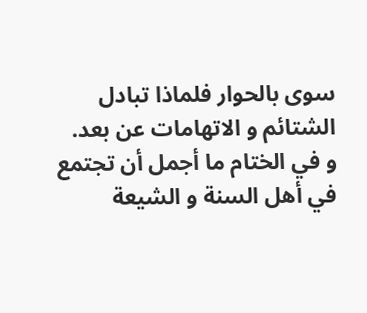سوى بالحوار فلماذا تبادل الشتائم و الاتهامات عن بعد.
و في الختام ما أجمل أن تجتمع في أهل السنة و الشيعة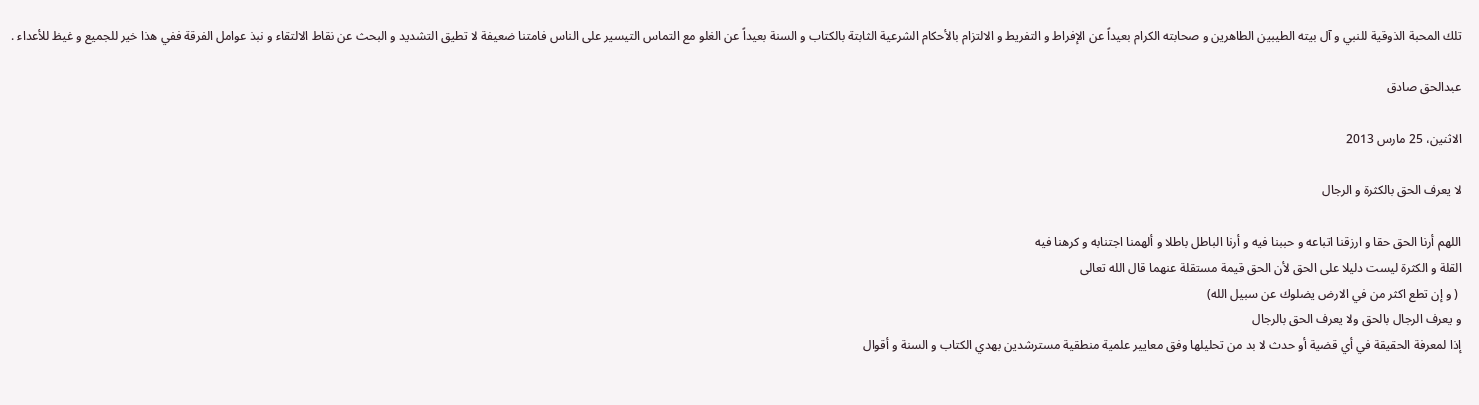تلك المحبة الذوقية للنبي و آل بيته الطيبين الطاهرين و صحابته الكرام بعيداً عن الإفراط و التفريط و الالتزام بالأحكام الشرعية الثابتة بالكتاب و السنة بعيداً عن الغلو مع التماس التيسير على الناس فامتنا ضعيفة لا تطيق التشديد و البحث عن نقاط الالتقاء و نبذ عوامل الفرقة ففي هذا خير للجميع و غيظ للأعداء .

عبدالحق صادق

الاثنين، 25 مارس 2013

لا يعرف الحق بالكثرة و الرجال

اللهم أرنا الحق حقا و ارزقنا اتباعه و حببنا فيه و أرنا الباطل باطلا و ألهمنا اجتنابه و كرهنا فيه
القلة و الكثرة ليست دليلا على الحق لأن الحق قيمة مستقلة عنهما قال الله تعالى
 ( و إن تطع اكثر من في الارض يضلوك عن سبيل الله)
و يعرف الرجال بالحق ولا يعرف الحق بالرجال
إذا لمعرفة الحقيقة في أي قضية أو حدث لا بد من تحليلها وفق معايير علمية منطقية مسترشدين بهدي الكتاب و السنة و أقوال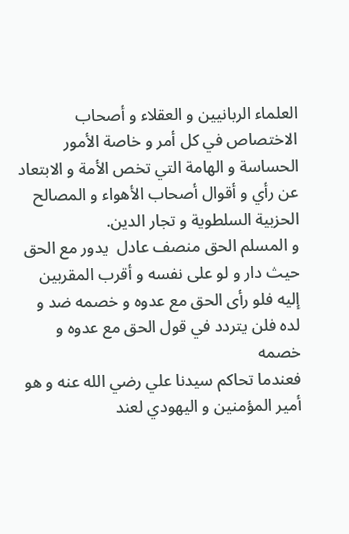العلماء الربانيين و العقلاء و أصحاب الاختصاص في كل أمر و خاصة الأمور الحساسة و الهامة التي تخص الأمة و الابتعاد عن رأي و أقوال أصحاب الأهواء و المصالح الحزبية السلطوية و تجار الدين.
و المسلم الحق منصف عادل  يدور مع الحق حيث دار و لو على نفسه و أقرب المقربين إليه فلو رأى الحق مع عدوه و خصمه ضد و لده فلن يتردد في قول الحق مع عدوه و خصمه
فعندما تحاكم سيدنا علي رضي الله عنه و هو أمير المؤمنين و اليهودي لعند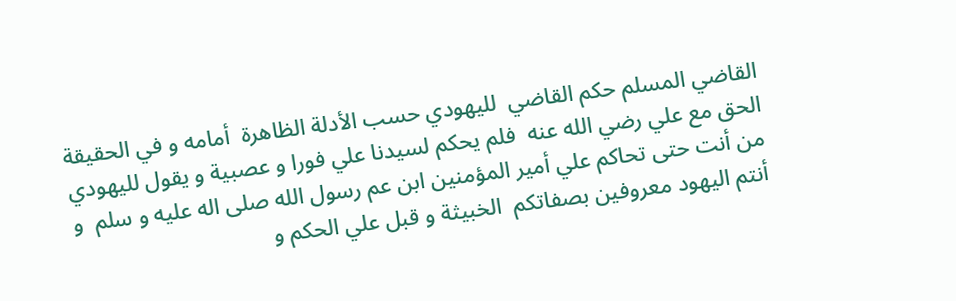القاضي المسلم حكم القاضي  لليهودي حسب الأدلة الظاهرة  أمامه و في الحقيقة الحق مع علي رضي الله عنه  فلم يحكم لسيدنا علي فورا و عصبية و يقول لليهودي من أنت حتى تحاكم علي أمير المؤمنين ابن عم رسول الله صلى اله عليه و سلم  و أنتم اليهود معروفين بصفاتكم  الخبيثة و قبل علي الحكم و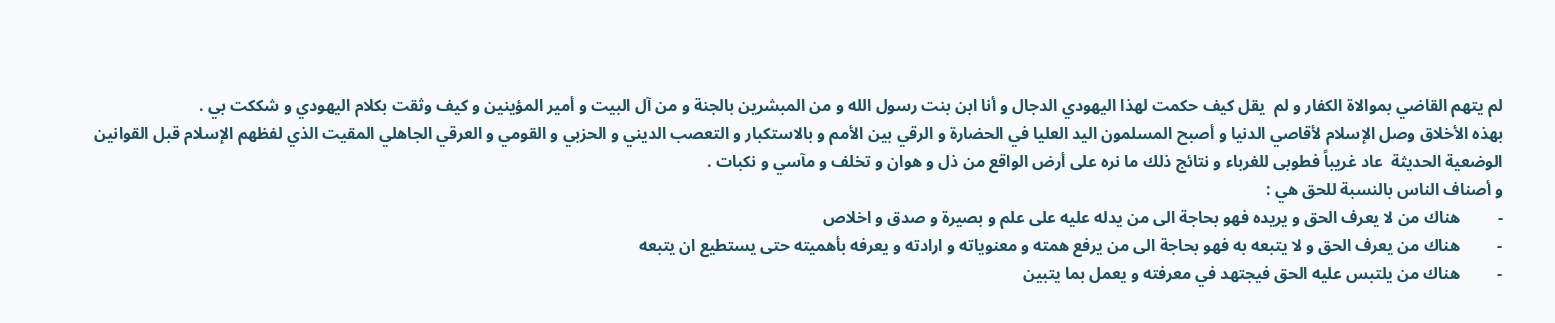لم يتهم القاضي بموالاة الكفار و لم  يقل كيف حكمت لهذا اليهودي الدجال و أنا ابن بنت رسول الله و من المبشرين بالجنة و من آل البيت و أمير المؤينين و كيف وثقت بكلام اليهودي و شككت بي .
بهذه الأخلاق وصل الإسلام لأقاصي الدنيا و أصبح المسلمون اليد العليا في الحضارة و الرقي بين الأمم و بالاستكبار و التعصب الديني و الحزبي و القومي و العرقي الجاهلي المقيت الذي لفظهم الإسلام قبل القوانين الوضعية الحديثة  عاد غريباً فطوبى للغرباء و نتائج ذلك ما نره على أرض الواقع من ذل و هوان و تخلف و مآسي و نكبات .
و أصناف الناس بالنسبة للحق هي :
-         هناك من لا يعرف الحق و يريده فهو بحاجة الى من يدله عليه على علم و بصيرة و صدق و اخلاص
-         هناك من يعرف الحق و لا يتبعه به فهو بحاجة الى من يرفع همته و معنوياته و ارادته و يعرفه بأهميته حتى يستطيع ان يتبعه
-         هناك من يلتبس عليه الحق فيجتهد في معرفته و يعمل بما يتبين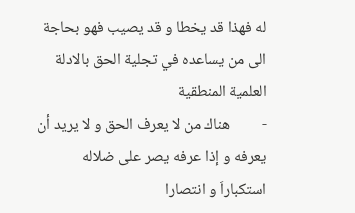له فهذا قد يخطا و قد يصيب فهو بحاجة الى من يساعده في تجلية الحق بالادلة العلمية المنطقية
-         هناك من لا يعرف الحق و لا يريد أن يعرفه و إذا عرفه يصر على ضلاله استكباراَ و انتصارا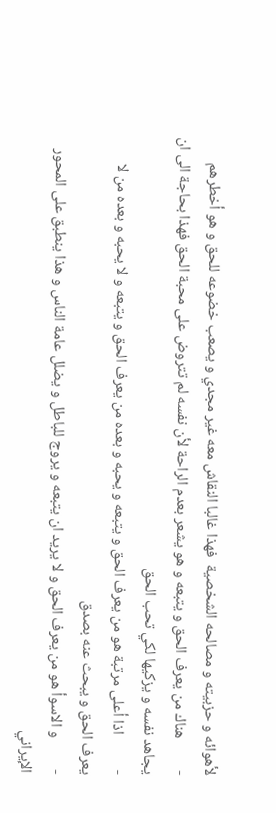لأهوائه و حزبيته و مصالحه الشخصية  فهذا غالبا النقاش معه غير مجدي و يصعب خضوعه للحق و هو أخطرهم
-         هناك من يعرف الحق و يتبعه و هو يشعر بعدم الراحة لأن نفسه لم تتروض على محبة الحق فهذا بحاجة الى ان يجاهد نفسه و يزكيها لكي تحب الحق
-          اذا أعلى مرتبة هو من يعرف الحق و يتبعه و يحبه و بعده من يعرف الحق و يتبعه و لا يحبه و بعده من لا يعرف الحق و يبحث عنه بصدق
-         و الاسوأ هو من يعرف الحق و لا يريد ان يتبعه و يروج للباطل و يضلل عامة الناس و هذا ينطبق على المحور الإيراني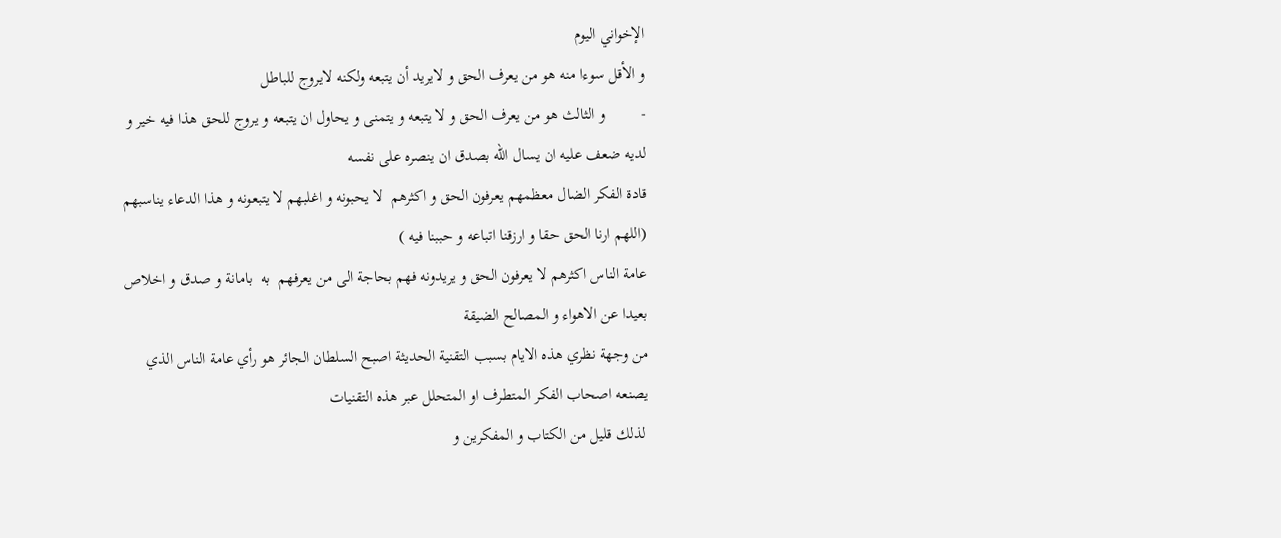الإخواني اليوم
و الأقل سوءا منه هو من يعرف الحق و لايريد أن يتبعه ولكنه لايروج للباطل
-         و الثالث هو من يعرف الحق و لا يتبعه و يتمنى و يحاول ان يتبعه و يروج للحق هذا فيه خير و لديه ضعف عليه ان يسال الله بصدق ان ينصره على نفسه
قادة الفكر الضال معظمهم يعرفون الحق و اكثرهم  لا يحبونه و اغلبهم لا يتبعونه و هذا الدعاء يناسبهم (اللهم ارنا الحق حقا و ارزقنا اتباعه و حببنا فيه )
عامة الناس اكثرهم لا يعرفون الحق و يريدونه فهم بحاجة الى من يعرفهم  به  بامانة و صدق و اخلاص بعيدا عن الاهواء و المصالح الضيقة
من وجهة نظري هذه الايام بسبب التقنية الحديثة اصبح السلطان الجائر هو رأي عامة الناس الذي يصنعه اصحاب الفكر المتطرف او المتحلل عبر هذه التقنيات
 لذلك قليل من الكتاب و المفكرين و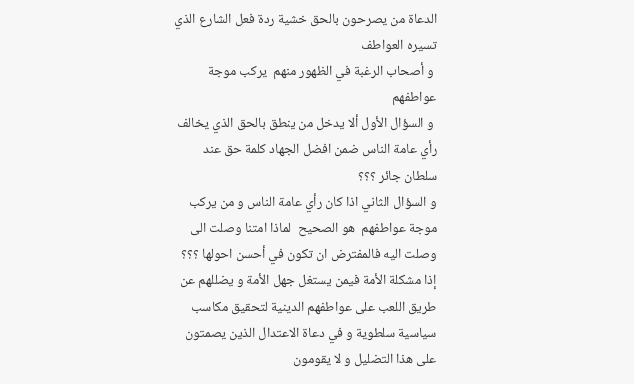الدعاة من يصرحون بالحق خشية ردة فعل الشارع الذي تسيره العواطف
 و أصحاب الرغبة في الظهور منهم  يركب موجة عواطفهم
 و السؤال الأول ألا يدخل من ينطق بالحق الذي يخالف رأي عامة الناس ضمن افضل الجهاد كلمة حق عند سلطان جائر ؟؟؟
و السؤال الثاني اذا كان رأي عامة الناس و من يركب موجة عواطفهم  هو الصحيح  لماذا امتنا وصلت الى وصلت اليه فالمفترض ان تكون في أحسن احولها ؟؟؟
إذا مشكلة الأمة فيمن يستغل جهل الأمة و يضللهم عن طريق اللعب على عواطفهم الدينية لتحقيق مكاسب سياسية سلطوية و في دعاة الاعتدال الذين يصمتون على هذا التضليل و لا يقومون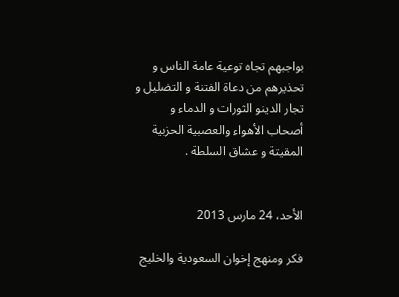بواجبهم تجاه توعية عامة الناس و تحذيرهم من دعاة الفتنة و التضليل و تجار الدينو الثورات و الدماء و أصحاب الأهواء والعصبية الحزبية المقيتة و عشاق السلطة .


الأحد، 24 مارس 2013

فكر ومنهج إخوان السعودية والخليج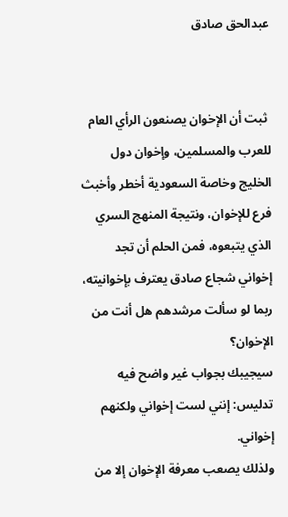عبدالحق صادق


 ثبت أن الإخوان يصنعون الرأي العام للعرب والمسلمين، وإخوان دول الخليج وخاصة السعودية أخطر وأخبث فرع للإخوان، ونتيجة المنهج السري الذي يتبعوه، فمن الحلم أن تجد إخواني شجاع صادق يعترف بإخوانيته، ربما لو سألت مرشدهم هل أنت من الإخوان؟
سيجيبك بجواب غير واضح فيه تدليس: إنني لست إخواني ولكنهم إخواني.
ولذلك يصعب معرفة الإخوان إلا من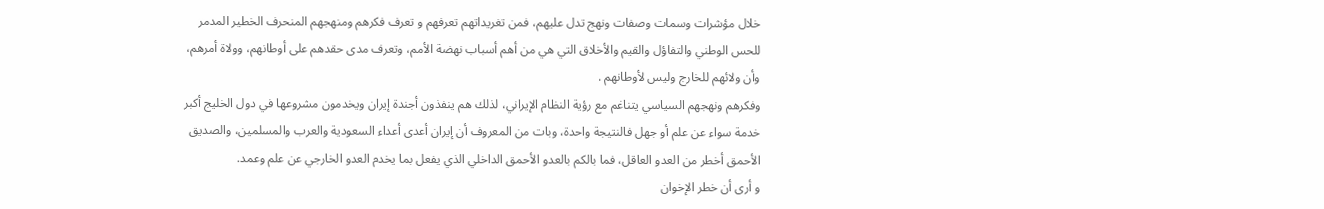خلال مؤشرات وسمات وصفات ونهج تدل عليهم، فمن تغريداتهم تعرفهم و تعرف فكرهم ومنهجهم المنحرف الخطير المدمر للحس الوطني والتفاؤل والقيم والأخلاق التي هي من أهم أسباب نهضة الأمم، وتعرف مدى حقدهم على أوطانهم، وولاة أمرهم، وأن ولائهم للخارج وليس لأوطانهم .
وفكرهم ونهجهم السياسي يتناغم مع رؤية النظام الإيراني، لذلك هم ينفذون أجندة إيران ويخدمون مشروعها في دول الخليج أكبر خدمة سواء عن علم أو جهل فالنتيجة واحدة، وبات من المعروف أن إيران أعدى أعداء السعودية والعرب والمسلمين، والصديق الأحمق أخطر من العدو العاقل، فما بالكم بالعدو الأحمق الداخلي الذي يفعل بما يخدم العدو الخارجي عن علم وعمد.
و أرى أن خطر الإخوان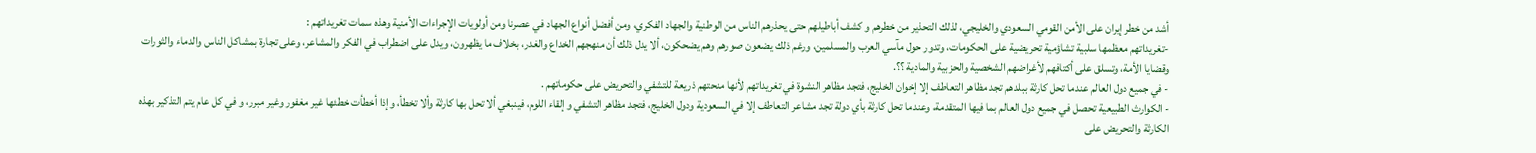أشد من خطر إيران على الأمن القومي السعودي والخليجي، لذلك التحذير من خطرهم و كشف أباطيلهم حتى يحذرهم الناس من الوطنية والجهاد الفكري، ومن أفضل أنواع الجهاد في عصرنا ومن أولويات الإجراءات الأمنية وهذه سمات تغريداتهم :
-تغريداتهم معظمها سلبية تشاؤمية تحريضية على الحكومات، وتدور حول مآسي العرب والمسلمين، ورغم ذلك يضعون صورهم وهم يضحكون، ألا يدل ذلك أن منهجهم الخداع والغدر، بخلاف ما يظهرون، ويدل على اضطراب في الفكر والمشاعر، وعلى تجارة بمشاكل الناس والدماء والثورات وقضايا الأمة، وتسلق على أكتافهم لأغراضهم الشخصية والحزبية والمادية ؟؟.
- في جميع دول العالم عندما تحل كارثة ببلدهم تجد مظاهر التعاطف إلا إخوان الخليج، فتجد مظاهر النشوة في تغريداتهم لأنها منحتهم ذريعة للتشفي والتحريض على حكوماتهم .
- الكوارث الطبيعية تحصل في جميع دول العالم بما فيها المتقدمة، وعندما تحل كارثة بأي دولة تجد مشاعر التعاطف إلا في السعودية ودول الخليج، فتجد مظاهر التشفي و إلقاء اللوم، فينبغي ألا تحل بها كارثة وألا تخطأ، وإذا أخطأت خطئها غير مغفور وغير مبرر، و في كل عام يتم التذكير بهذه الكارثة والتحريض على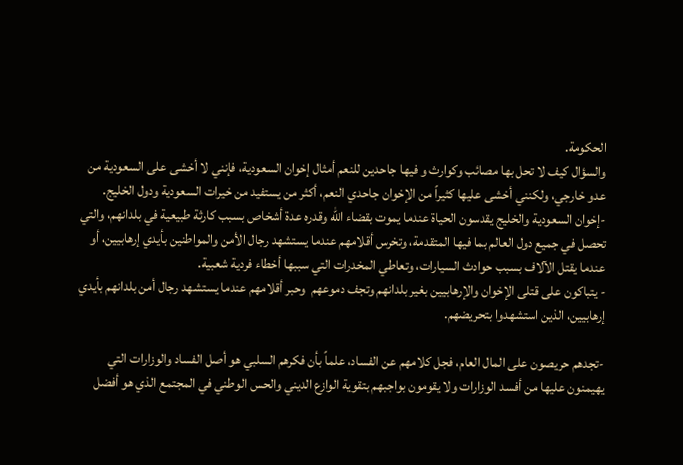الحكومة.
والسؤال كيف لا تحل بها مصائب وكوارث و فيها جاحدين للنعم أمثال إخوان السعودية، فإنني لا أخشى على السعودية من عدو خارجي، ولكنني أخشى عليها كثيراً من الإخوان جاحدي النعم، أكثر من يستفيد من خيرات السعودية ودول الخليج.
-إخوان السعودية والخليج يقدسون الحياة عندما يموت بقضاء الله وقدره عدة أشخاص بسبب كارثة طبيعية في بلدانهم، والتي تحصل في جميع دول العالم بما فيها المتقدمة، وتخرس أقلامهم عندما يستشهد رجال الأمن والمواطنين بأيدي إرهابيين، أو عندما يقتل الآلاف بسبب حوادث السيارات، وتعاطي المخدرات التي سببها أخطاء فردية شعبية.
- يتباكون على قتلى الإخوان والإرهابيين بغير بلدانهم وتجف دموعهم  وحبر أقلامهم عندما يستشهد رجال أمن بلدانهم بأيدي إرهابيين، الذين استشهدوا بتحريضهم.

-تجدهم حريصون على المال العام، فجل كلامهم عن الفساد، علماً بأن فكرهم السلبي هو أصل الفساد والوزارات التي يهيمنون عليها من أفسد الوزارات ولا يقومون بواجبهم بتقوية الوازع الديني والحس الوطني في المجتمع الذي هو أفضل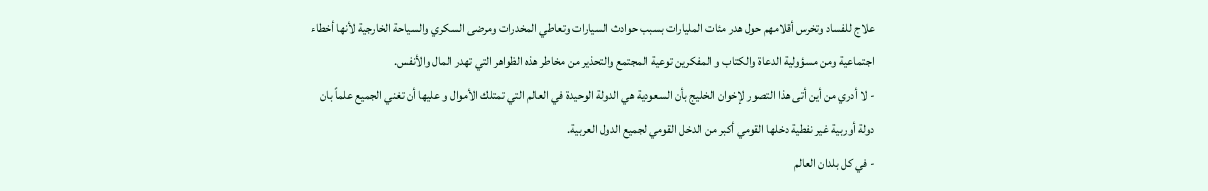علاج للفساد وتخرس أقلامهم حول هدر مئات المليارات بسبب حوادث السيارات وتعاطي المخدرات ومرضى السكري والسياحة الخارجية لأنها أخطاء اجتماعية ومن مسؤولية الدعاة والكتاب و المفكرين توعية المجتمع والتحذير من مخاطر هذه الظواهر التي تهدر المال والأنفس.
- لا أدري من أين أتى هذا التصور لإخوان الخليج بأن السعودية هي الدولة الوحيدة في العالم التي تمتلك الأموال و عليها أن تغني الجميع علماً بان دولة أوربية غير نفطية دخلها القومي أكبر من الدخل القومي لجميع الدول العربية.
- في كل بلدان العالم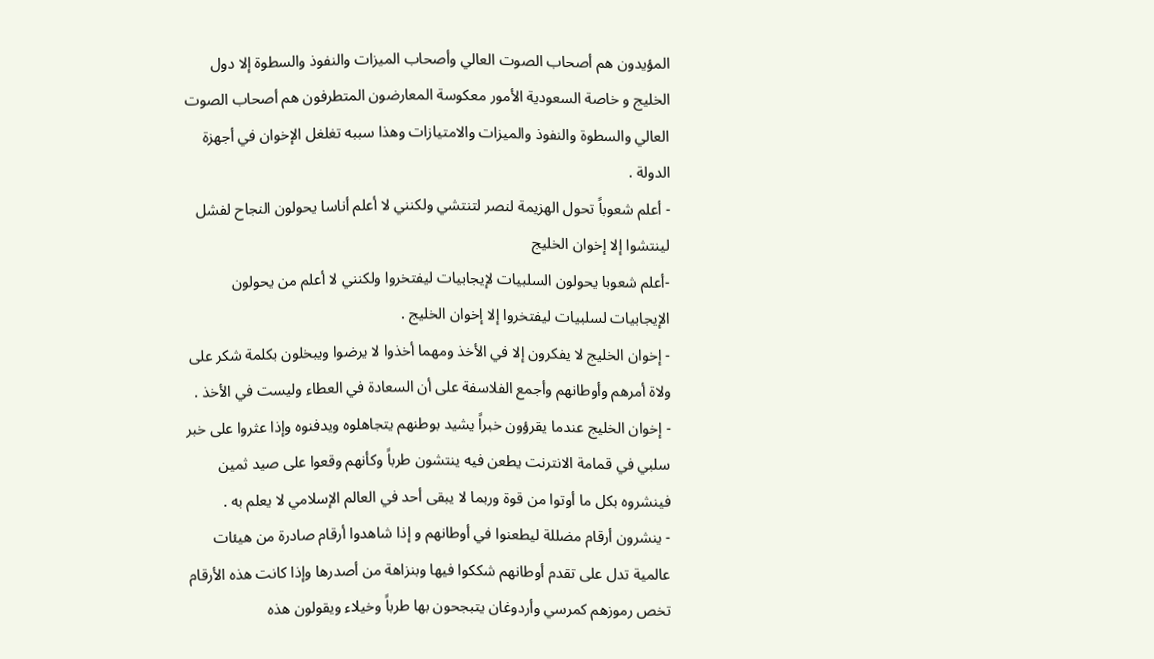المؤيدون هم أصحاب الصوت العالي وأصحاب الميزات والنفوذ والسطوة إلا دول الخليج و خاصة السعودية الأمور معكوسة المعارضون المتطرفون هم أصحاب الصوت العالي والسطوة والنفوذ والميزات والامتيازات وهذا سببه تغلغل الإخوان في أجهزة الدولة .
- أعلم شعوباً تحول الهزيمة لنصر لتنتشي ولكنني لا أعلم أناسا يحولون النجاح لفشل لينتشوا إلا إخوان الخليج
-أعلم شعوبا يحولون السلبيات لإيجابيات ليفتخروا ولكنني لا أعلم من يحولون الإيجابيات لسلبيات ليفتخروا إلا إخوان الخليج .
- إخوان الخليج لا يفكرون إلا في الأخذ ومهما أخذوا لا يرضوا ويبخلون بكلمة شكر على ولاة أمرهم وأوطانهم وأجمع الفلاسفة على أن السعادة في العطاء وليست في الأخذ .
- إخوان الخليج عندما يقرؤون خبراً يشيد بوطنهم يتجاهلوه ويدفنوه وإذا عثروا على خبر سلبي في قمامة الانترنت يطعن فيه ينتشون طرباً وكأنهم وقعوا على صيد ثمين فينشروه بكل ما أوتوا من قوة وربما لا يبقى أحد في العالم الإسلامي لا يعلم به .
- ينشرون أرقام مضللة ليطعنوا في أوطانهم و إذا شاهدوا أرقام صادرة من هيئات عالمية تدل على تقدم أوطانهم شككوا فيها وبنزاهة من أصدرها وإذا كانت هذه الأرقام تخص رموزهم كمرسي وأردوغان يتبجحون بها طرباً وخيلاء ويقولون هذه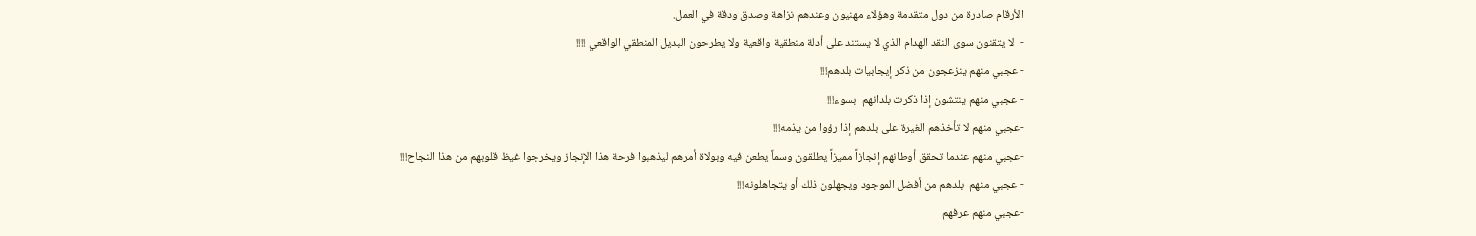الأرقام صادرة من دول متقدمة وهؤلاء مهنيون وعندهم نزاهة وصدق ودقة في العمل.
-  لا يتقنون سوى النقد الهدام الذي لا يستند على أدلة منطقية واقعية ولا يطرحون البديل المنطقي الواقعي !!!!
- عجبي منهم ينزعجون من ذكر إيجابيات بلدهم!!!
- عجبي منهم ينتشون إذا ذكرت بلدانهم  بسوء!!!
-عجبي منهم لا تأخذهم الغيرة على بلدهم إذا رؤوا من يذمه!!!
-عجبي منهم عندما تحقق أوطانهم إنجازاً مميزاً يطلقون وسماً يطعن فيه وبولاة أمرهم ليذهبوا فرحة هذا الإنجاز ويخرجوا غيظ قلوبهم من هذا النجاح!!!
- عجبي منهم  بلدهم من أفضل الموجود ويجهلون ذلك أو يتجاهلونه!!!
-عجبي منهم عرفهم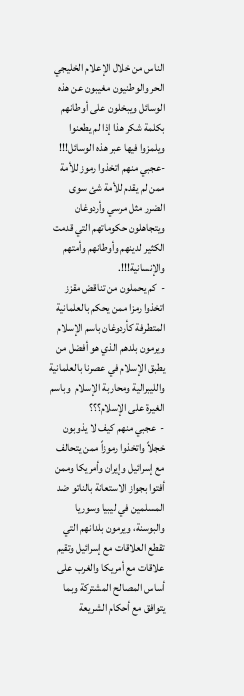الناس من خلال الإعلام الخليجي الحر والوطنيون مغيبون عن هذه الوسائل ويبخلون على أوطانهم بكلمة شكر هذا إذا لم يطعنوا ويلمزوا فيها عبر هذه الوسائل!!!
-عجبي منهم اتخذوا رموز للأمة ممن لم يقدم للأمة شئ سوى الضرر مثل مرسي وأردوغان ويتجاهلون حكوماتهم التي قدمت الكثير لدينهم وأوطانهم وأمتهم والإنسانية!!!.
-  كم يحملون من تناقض مقزز اتخذوا رمزا ممن يحكم بالعلمانية المتطرفة كأردوغان باسم الإسلام ويرمون بلدهم الذي هو أفضل من يطبق الإسلام في عصرنا بالعلمانية والليبرالية ومحاربة الإسلام  وباسم الغيرة على الإسلام؟؟؟
-  عجبي منهم كيف لا يذوبون خجلاً واتخذوا رموزاً ممن يتحالف مع إسرائيل وإيران وأمريكا وممن أفتوا بجواز الاستعانة بالناتو ضد المسلمين في ليبيا وسوريا والبوسنة، ويرمون بلدانهم التي تقطع العلاقات مع إسرائيل وتقيم علاقات مع أمريكا والغرب على أساس المصالح المشتركة وبما يتوافق مع أحكام الشريعة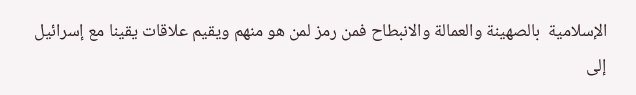الإسلامية  بالصهينة والعمالة والانبطاح فمن رمز لمن هو منهم ويقيم علاقات يقينا مع إسرائيل إلى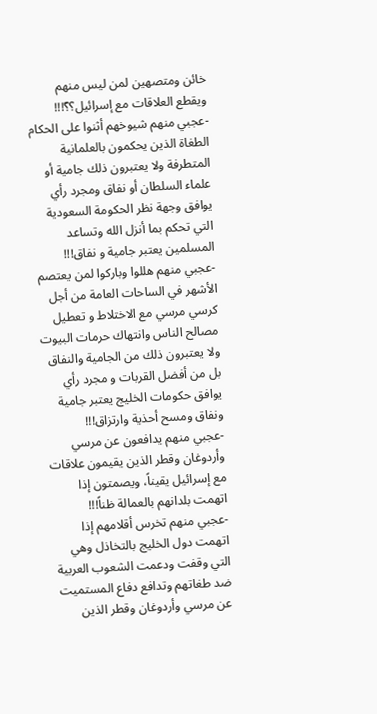خائن ومتصهين لمن ليس منهم ويقطع العلاقات مع إسرائيل؟؟ّ!!!
-عجبي منهم شيوخهم أثنوا على الحكام  الطغاة الذين يحكمون بالعلمانية المتطرفة ولا يعتبرون ذلك جامية أو علماء السلطان أو نفاق ومجرد رأي يوافق وجهة نظر الحكومة السعودية التي تحكم بما أنزل الله وتساعد المسلمين يعتبر جامية و نفاق!!!
-عجبي منهم هللوا وباركوا لمن يعتصم الأشهر في الساحات العامة من أجل كرسي مرسي مع الاختلاط و تعطيل مصالح الناس وانتهاك حرمات البيوت ولا يعتبرون ذلك من الجامية والنفاق بل من أفضل القربات و مجرد رأي يوافق حكومات الخليج يعتبر جامية ونفاق ومسح أحذية وارتزاق!!!
-عجبي منهم يدافعون عن مرسي وأردوغان وقطر الذين يقيمون علاقات مع إسرائيل يقيناً، ويصمتون إذا اتهمت بلدانهم بالعمالة ظناً!!!
-عجبي منهم تخرس أقلامهم إذا اتهمت دول الخليج بالتخاذل وهي التي وقفت ودعمت الشعوب العربية ضد طغاتهم وتدافع دفاع المستميت عن مرسي وأردوغان وقطر الذين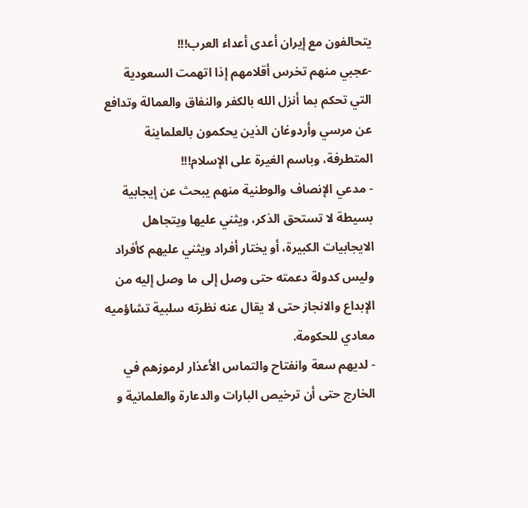يتحالفون مع إيران أعدى أعداء العرب!!!
-عجبي منهم تخرس أقلامهم إذا اتهمت السعودية التي تحكم بما أنزل الله بالكفر والنفاق والعمالة وتدافع عن مرسي وأردوغان الذين يحكمون بالعلماينة المتطرفة، وباسم الغيرة على الإسلام!!!
- مدعي الإنصاف والوطنية منهم يبحث عن إيجابية بسيطة لا تستحق الذكر، ويثني عليها ويتجاهل الايجابيات الكبيرة، أو يختار أفراد ويثني عليهم كأفراد وليس كدولة دعمته حتى وصل إلى ما وصل إليه من الإبداع والانجاز حتى لا يقال عنه نظرته سلبية تشاؤميه معادي للحكومة.
- لديهم سعة وانفتاح والتماس الأعذار لرموزهم في الخارج حتى أن ترخيص البارات والدعارة والعلمانية و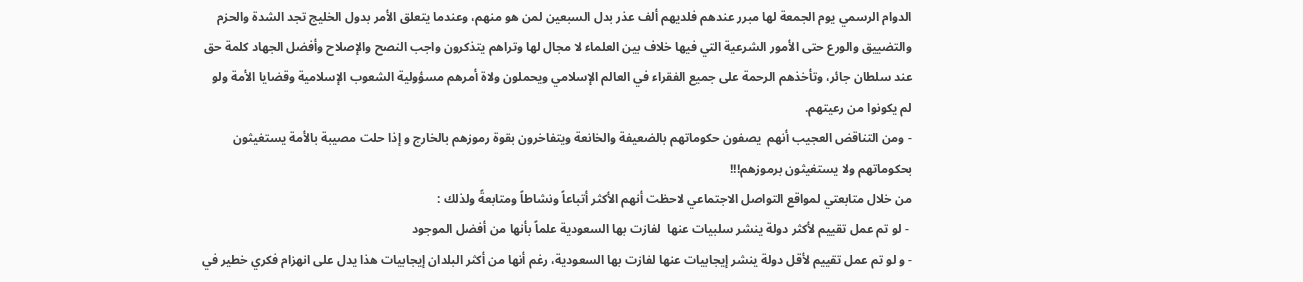الدوام الرسمي يوم الجمعة لها مبرر عندهم فلديهم ألف عذر بدل السبعين لمن هو منهم، وعندما يتعلق الأمر بدول الخليج تجد الشدة والحزم والتضييق والورع حتى الأمور الشرعية التي فيها خلاف بين العلماء لا مجال لها وتراهم يتذكرون واجب النصح والإصلاح وأفضل الجهاد كلمة حق عند سلطان جائر، وتأخذهم الرحمة على جميع الفقراء في العالم الإسلامي ويحملون ولاة أمرهم مسؤولية الشعوب الإسلامية وقضايا الأمة ولو لم يكونوا من رعيتهم.
- ومن التناقض العجيب أنهم  يصفون حكوماتهم بالضعيفة والخانعة ويتفاخرون بقوة رموزهم بالخارج و إذا حلت مصيبة بالأمة يستغيثون بحكوماتهم ولا يستغيثون برموزهم!!!
من خلال متابعتي لمواقع التواصل الاجتماعي لاحظت أنهم الأكثر أتباعاً ونشاطاً ومتابعةً ولذلك :
 - لو تم عمل تقييم لأكثر دولة ينشر سلبيات عنها  لفازت بها السعودية علماً بأنها من أفضل الموجود
- و لو تم عمل تقييم لأقل دولة ينشر إيجابيات عنها لفازت بها السعودية، رغم أنها من أكثر البلدان إيجابيات هذا يدل على انهزام فكري خطير في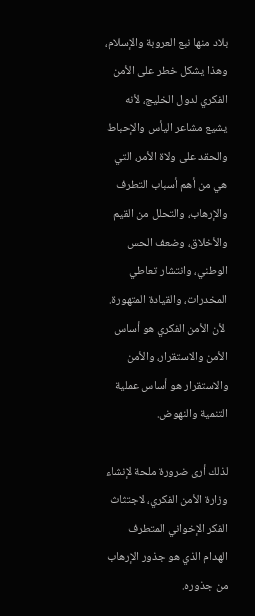بلاد منها نبع العروبة والإسلام، وهذا يشكل خطر على الأمن الفكري لدول الخليج، لأنه يشيع مشاعر اليأس والإحباط والحقد على ولاة الأمر، التي هي من أهم أسباب التطرف والإرهاب، والتحلل من القيم والأخلاق، وضعف الحس الوطني، وانتشار تعاطي المخدرات، والقيادة المتهورة.
 لأن الأمن الفكري هو أساس الأمن والاستقرار، والأمن والاستقرار هو أساس عملية التنمية والنهوض.

لذلك أرى ضرورة ملحة لإنشاء وزارة الأمن الفكري، لاجتثاث الفكر الإخواني المتطرف الهدام الذي هو جذور الإرهاب من جذوره.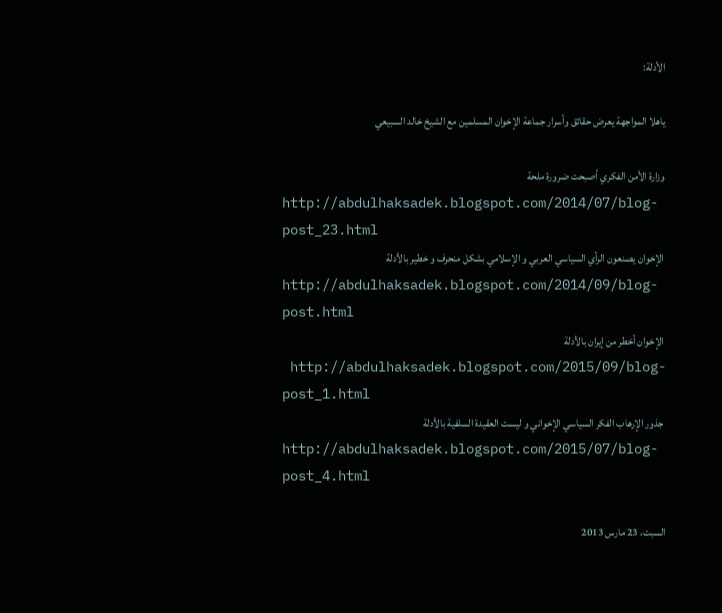الأدلة:

ياهلا المواجهة يعرض حقائق وأسرار جماعة الإخوان المسلمين مع الشيخ خالد السبيعي

وزارة الأمن الفكري أصبحت ضرورة ملحة
http://abdulhaksadek.blogspot.com/2014/07/blog-post_23.html
 الإخوان يصنعون الرأي السياسي العربي و الإسلامي بشكل منحرف و خطير بالأدلة
http://abdulhaksadek.blogspot.com/2014/09/blog-post.html
 الإخوان أخطر من إيران بالأدلة
 http://abdulhaksadek.blogspot.com/2015/09/blog-post_1.html
 جذور الإرهاب الفكر السياسي الإخواني و ليست العقيدة السلفية بالأدلة
http://abdulhaksadek.blogspot.com/2015/07/blog-post_4.html

السبت، 23 مارس 2013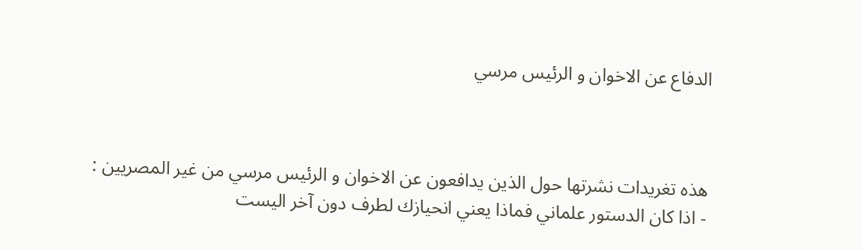الدفاع عن الاخوان و الرئيس مرسي



هذه تغريدات نشرتها حول الذين يدافعون عن الاخوان و الرئيس مرسي من غير المصريين :
- اذا كان الدستور علماني فماذا يعني انحيازك لطرف دون آخر اليست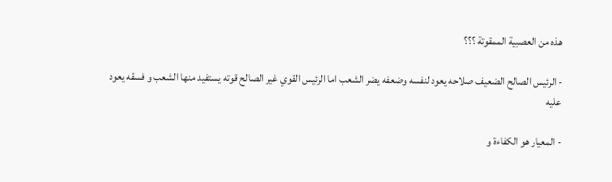هذه من العصبية الممقوتة ؟؟؟

- الرئيس الصالح الضعيف صلاحه يعود لنفسه وضعفه يضر الشعب اما الرئيس القوي غير الصالح قوته يستفيد منها الشعب و فسقه يعود عليه

- المعيار هو الكفاءة و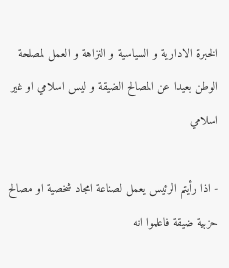الخبرة الادارية و السياسية و النزاهة و العمل لمصلحة الوطن بعيدا عن المصالح الضيقة و ليس اسلامي او غير اسلامي

- اذا رأيتم الرئيس يعمل لصناعة امجاد شخصية او مصالح حزبية ضيقة فاعلموا انه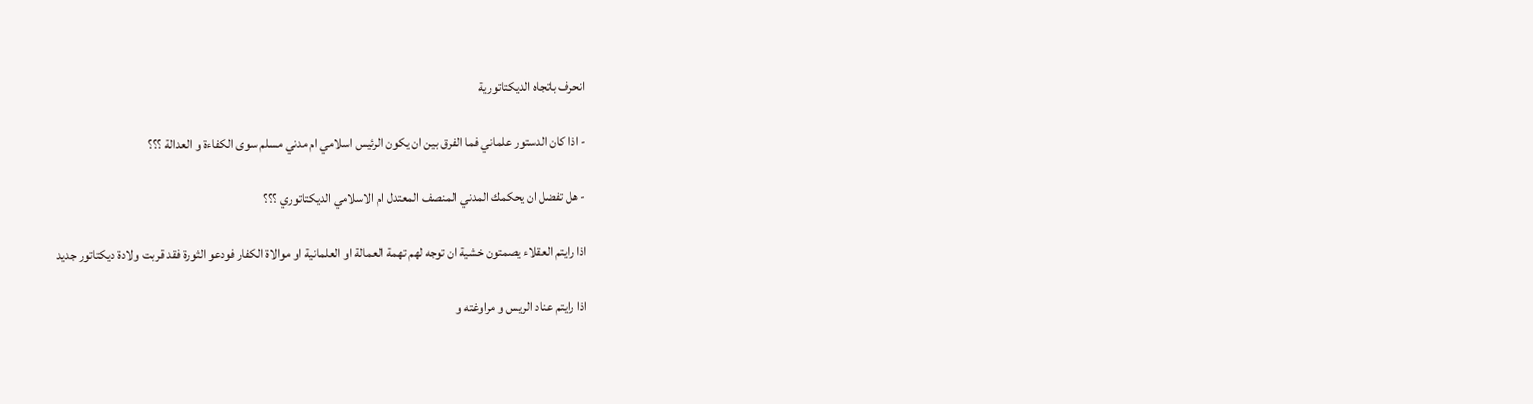انحرف باتجاه الديكتاتورية

- اذا كان الدستور علماني فما الفرق بين ان يكون الرئيس اسلامي ام مدني مسلم سوى الكفاءة و العدالة ؟؟؟

- هل تفضل ان يحكمك المدني المنصف المعتدل ام الاسلامي الديكتاتوري ؟؟؟

اذا رايتم العقلاء يصمتون خشية ان توجه لهم تهمة العمالة او العلمانية او موالاة الكفار فودعو الثورة فقد قربت ولادة ديكتاتور جديد

اذا رايتم عناد الريس و مراوغته و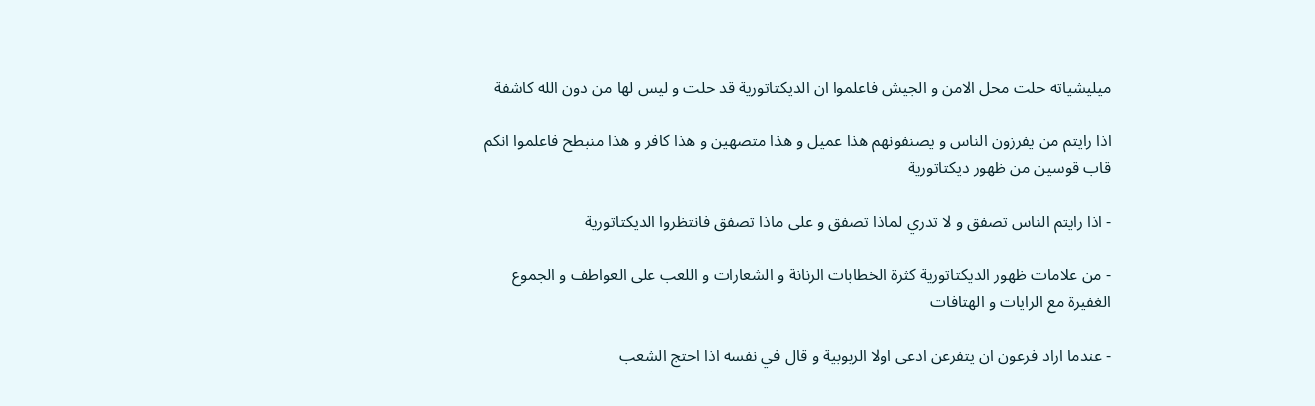ميليشياته حلت محل الامن و الجيش فاعلموا ان الديكتاتورية قد حلت و ليس لها من دون الله كاشفة

اذا رايتم من يفرزون الناس و يصنفونهم هذا عميل و هذا متصهين و هذا كافر و هذا منبطح فاعلموا انكم قاب قوسين من ظهور ديكتاتورية

- اذا رايتم الناس تصفق و لا تدري لماذا تصفق و على ماذا تصفق فانتظروا الديكتاتورية

- من علامات ظهور الديكتاتورية كثرة الخطابات الرنانة و الشعارات و اللعب على العواطف و الجموع الغفيرة مع الرايات و الهتافات

- عندما اراد فرعون ان يتفرعن ادعى اولا الربوبية و قال في نفسه اذا احتج الشعب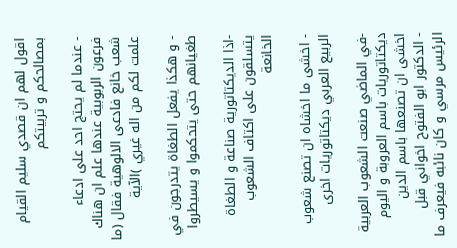اقول لهم ان قصدي سليم القيام بمصالحكم و تربيتكم

- عندما لم يحتج احد على ادعاء فرعون الربوبية عندها علم ان هناك شعب خانع فادعى الالوهية فقال (ما علمت لكم من اله غيري )الآية

- و هكذا يفعل الطغاة يتدرجون في طغيانهم حتى يتحكموا و يسيطروا

-اذا الديكتاتورية صناعة و الطغاة يتسلقون على اكتاف الشعوب الخانعة

- اخشى ما اخشاه ان تصنع شعوب الربيع العربي ديكتاتوريات اخرى

-في الماضي صنعت الشعوب العربية ديكتاتوريات باسم العروبة و اليوم اخشى ان تصنعها باسم الدين
- الدكتور ابو الفتوح اخواني قبل الرئيس مرسي و كان نائبه فيعرف ما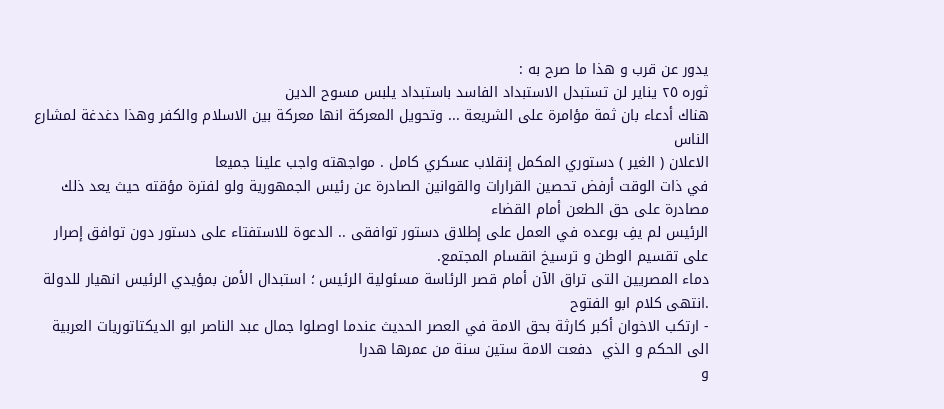يدور عن قرب و هذا ما صرح به :
ثوره ٢٥ يناير لن تستبدل الاستبداد الفاسد باستبداد يلبس مسوح الدين
هناك أدعاء بان ثمة مؤامرة على الشريعة ... وتحويل المعركة انها معركة بين الاسلام والكفر وهذا دغدغة لمشارع الناس
الاعلان ( الغير ) دستوري المكمل إنقلاب عسكري كامل . مواجهته واجب علينا جميعا
في ذات الوقت أرفض تحصين القرارات والقوانين الصادرة عن رئيس الجمهورية ولو لفترة مؤقته حيث يعد ذلك مصادرة على حق الطعن أمام القضاء
الرئيس لم يفِ بوعده في العمل على إطلاق دستور توافقى .. الدعوة للاستفتاء على دستور دون توافق إصرار على تقسيم الوطن و ترسيخ انقسام المجتمع.
دماء المصريين التى تراق الآن أمام قصر الرئاسة مسئولية الرئيس ؛ استبدال الأمن بمؤيدي الرئيس انهيار للدولة .انتهى كلام ابو الفتوح
- ارتكب الاخوان أكبر كارثة بحق الامة في العصر الحديث عندما اوصلوا جمال عبد الناصر ابو الديكتاتوريات العربية الى الحكم و الذي  دفعت الامة ستين سنة من عمرها هدرا
و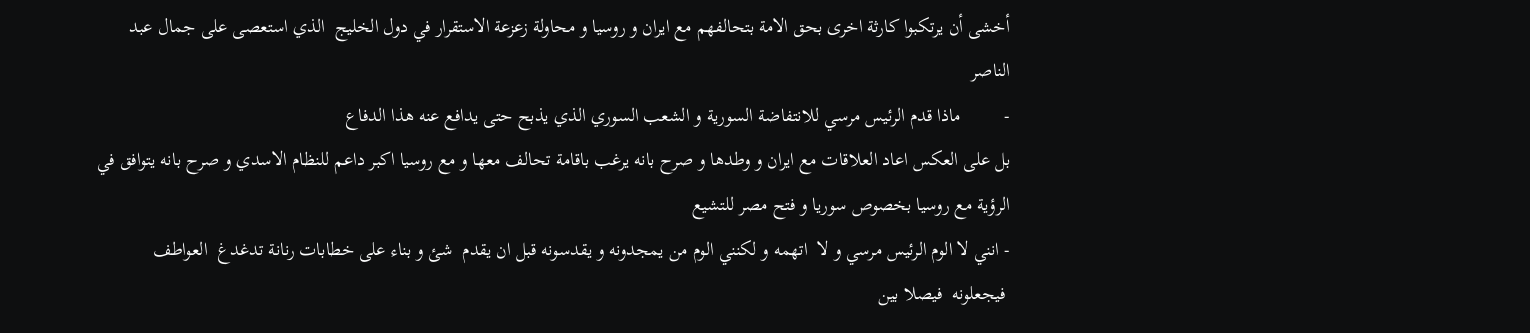أخشى أن يرتكبوا كارثة اخرى بحق الامة بتحالفهم مع ايران و روسيا و محاولة زعزعة الاستقرار في دول الخليج  الذي استعصى على جمال عبد الناصر
-         ماذا قدم الرئيس مرسي للانتفاضة السورية و الشعب السوري الذي يذبح حتى يدافع عنه هذا الدفاع
بل على العكس اعاد العلاقات مع ايران و وطدها و صرح بانه يرغب باقامة تحالف معها و مع روسيا اكبر داعم للنظام الاسدي و صرح بانه يتوافق في الرؤية مع روسيا بخصوص سوريا و فتح مصر للتشيع
- انني لا الوم الرئيس مرسي و لا  اتهمه و لكنني الوم من يمجدونه و يقدسونه قبل ان يقدم  شئ و بناء على خطابات رنانة تدغدغ  العواطف
 فيجعلونه  فيصلا بين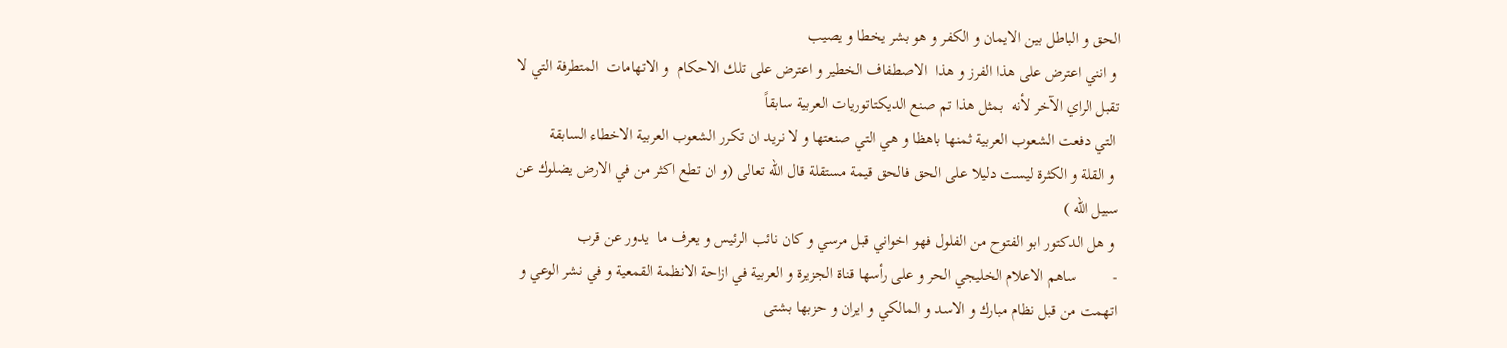الحق و الباطل بين الايمان و الكفر و هو بشر يخطا و يصيب
 و انني اعترض على هذا الفرز و هذا  الاصطفاف الخطير و اعترض على تلك الاحكام  و الاتهامات  المتطرفة التي لا تقبل الراي الآخر لأنه  بمثل هذا تم صنع الديكتاتوريات العربية سابقاً
 التي دفعت الشعوب العربية ثمنها باهظا و هي التي صنعتها و لا نريد ان تكرر الشعوب العربية الاخطاء السابقة
 و القلة و الكثرة ليست دليلا على الحق فالحق قيمة مستقلة قال الله تعالى (و ان تطع اكثر من في الارض يضلوك عن سبيل الله )
 و هل الدكتور ابو الفتوح من الفلول فهو اخواني قبل مرسي و كان نائب الرئيس و يعرف ما  يدور عن قرب
-         ساهم الاعلام الخليجي الحر و على رأسها قناة الجزيرة و العربية في ازاحة الانظمة القمعية و في نشر الوعي و اتهمت من قبل نظام مبارك و الاسد و المالكي و ايران و حزبها بشتى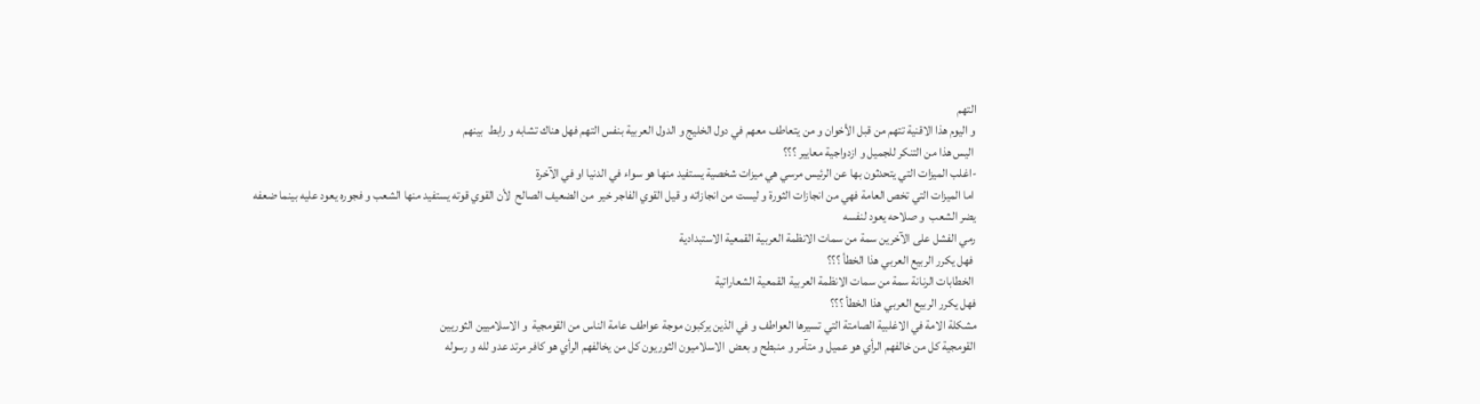التهم
و اليوم هذا الاقنية تتهم من قبل الأخوان و من يتعاطف معهم في دول الخليج و الدول العربية بنفس التهم فهل هناك تشابه و رابط  بينهم
 اليس هذا من التنكر للجميل و ازدواجية معايير ؟؟؟
-اغلب الميزات التي يتحدثون بها عن الرئيس مرسي هي ميزات شخصية يستفيد منها هو سواء في الدنيا او في الآخرة
 اما الميزات التي تخص العامة فهي من انجازات الثورة و ليست من انجازاته و قيل القوي الفاجر خير  من الضعيف الصالح  لأن القوي قوته يستفيد منها الشعب و فجوره يعود عليه بينما ضعفه يضر الشعب  و صلاحه يعود لنفسه
رمي الفشل على الآخرين سمة من سمات الانظمة العربية القمعية الاستبدادية
 فهل يكرر الربيع العربي هذا الخطأ ؟؟؟
 الخطابات الرنانة سمة من سمات الانظمة العربية القمعية الشعاراتية
فهل يكرر الربيع العربي هذا الخطأ ؟؟؟
مشكلة الامة في الاغلبية الصامتة التي تسيرها العواطف و في الذين يركبون موجة عواطف عامة الناس من القومجية  و الاسلاميين الثوريين
القومجية كل من خالفهم الرأي هو عميل و متآمر و منبطح و بعض  الاسلاميون الثوريون كل من يخالفهم الرأي هو كافر مرتد عدو لله و رسوله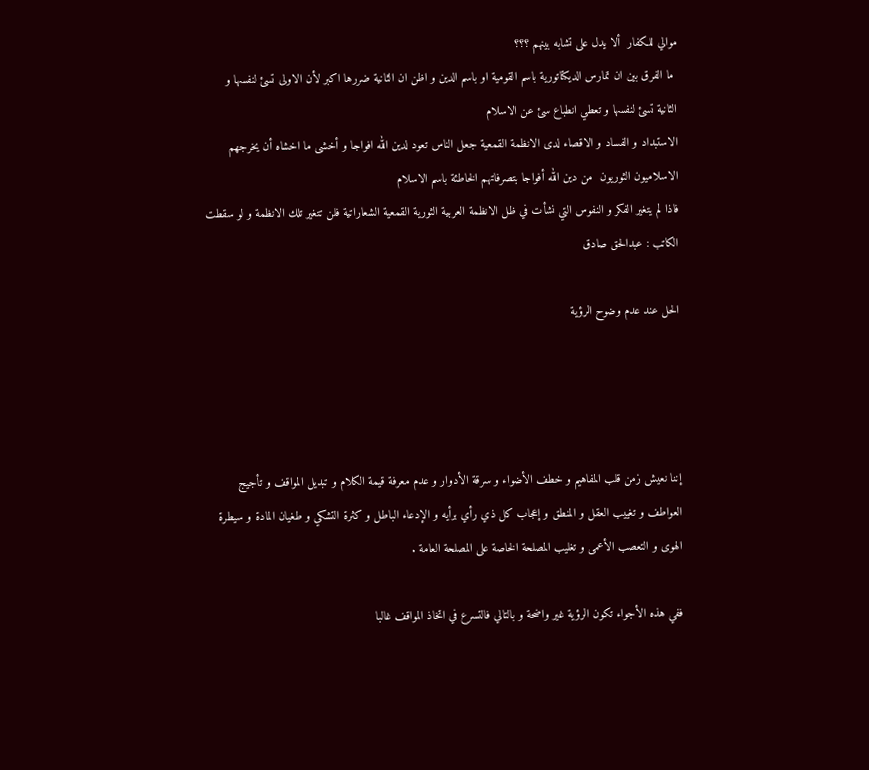موالي للكفار  ألا يدل على تشابه بينهم ؟؟؟
 ما الفرق بين ان تمارس الديكتاتورية باسم القومية او باسم الدين و اظن ان الثانية ضررها اكبر لأن الاولى تسئ لنفسها و الثانية تسئ لنفسها و تعطي انطباع سئ عن الاسلام
الاستبداد و الفساد و الاقصاء لدى الانظمة القمعية جعل الناس تعود لدين الله افواجا و أخشى ما اخشاه أن يخرجهم الاسلاميون الثوريون  من دين الله أفواجا بتصرفاتهم الخاطئة باسم الاسلام
فاذا لم يتغير الفكر و النفوس التي نشأت في ظل الانظمة العربية الثورية القمعية الشعاراتية فلن تتغير تلك الانظمة و لو سقطت
الكاتب : عبدالحق صادق

الحل عند عدم وضوح الرؤية




إننا نعيش زمن قلب المفاهيم و خطف الأضواء و سرقة الأدوار و عدم معرفة قيمة الكلام و تبديل المواقف و تأجيج العواطف و تغييب العقل و المنطق و إعجاب كل ذي رأي برأيه و الإدعاء الباطل و كثرة التشكي و طغيان المادة و سيطرة الهوى و التعصب الأعمى و تغليب المصلحة الخاصة على المصلحة العامة .

ففي هذه الأجواء تكون الرؤية غير واضحة و بالتالي فالتسرع في اتخاذ المواقف غالبا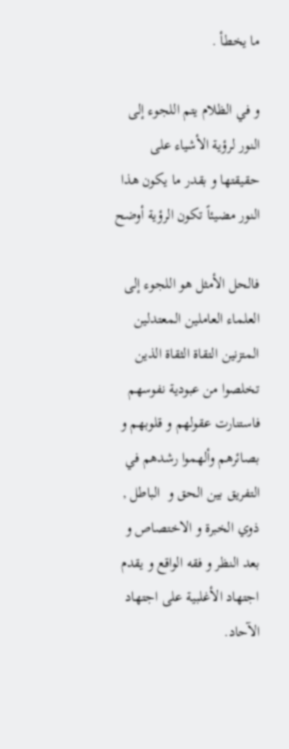ما يخطأ .

و في الظلام يتم اللجوء إلى النور لرؤية الأشياء على حقيقتها و بقدر ما يكون هذا النور مضيئاً تكون الرؤية أوضح

فالحل الأمثل هو اللجوء إلى العلماء العاملين المعتدلين المتزنين التقاة الثقاة الذين تخلصوا من عبودية نفوسهم فاستنارت عقولهم و قلوبهم و بصائرهم وألهموا رشدهم في التفريق بين الحق و  الباطل , ذوي الخبرة و الاختصاص و بعد النظر و فقه الواقع و يقدم اجتهاد الأغلبية على اجتهاد الآحاد.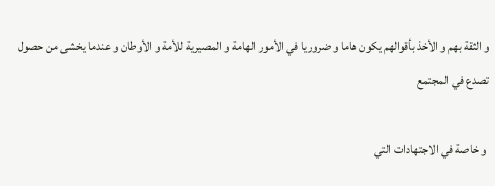و الثقة بهم و الأخذ بأقوالهم يكون هاما و ضروريا في الأمور الهامة و المصيرية للأمة و الأوطان و عندما يخشى من حصول تصدع في المجتمع

 و خاصة في الاجتهادات التي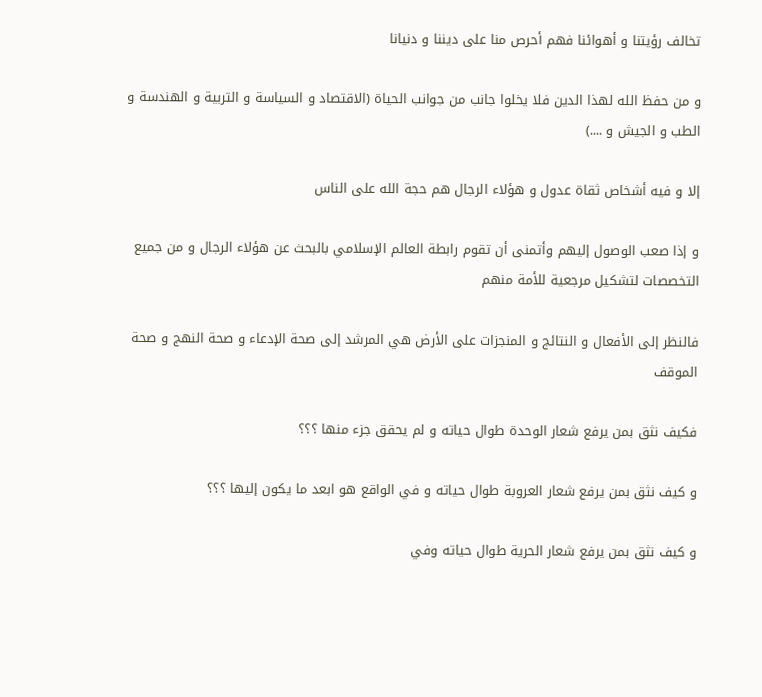تخالف رؤيتنا و أهوائنا فهم أحرص منا على ديننا و دنيانا

و من حفظ الله لهذا الدين فلا يخلوا جانب من جوانب الحياة (الاقتصاد و السياسة و التربية و الهندسة و الطب و الجيش و ....)

إلا و فيه أشخاص ثقاة عدول و هؤلاء الرجال هم حجة الله على الناس

و إذا صعب الوصول إليهم وأتمنى أن تقوم رابطة العالم الإسلامي بالبحث عن هؤلاء الرجال و من جميع التخصصات لتشكيل مرجعية للأمة منهم

فالنظر إلى الأفعال و النتائج و المنجزات على الأرض هي المرشد إلى صحة الإدعاء و صحة النهج و صحة الموقف

فكيف نثق بمن يرفع شعار الوحدة طوال حياته و لم يحقق جزء منها ؟؟؟

و كيف نثق بمن يرفع شعار العروبة طوال حياته و في الواقع هو ابعد ما يكون إليها ؟؟؟

و كيف نثق بمن يرفع شعار الحرية طوال حياته وفي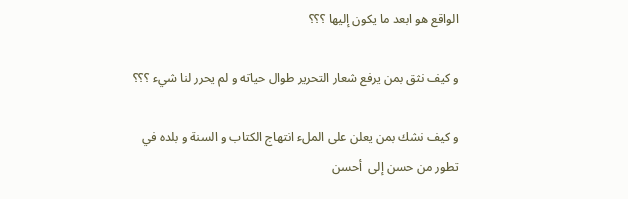الواقع هو ابعد ما يكون إليها ؟؟؟

و كيف نثق بمن يرفع شعار التحرير طوال حياته و لم يحرر لنا شيء ؟؟؟

و كيف نشك بمن يعلن على الملء انتهاج الكتاب و السنة و بلده في تطور من حسن إلى  أحسن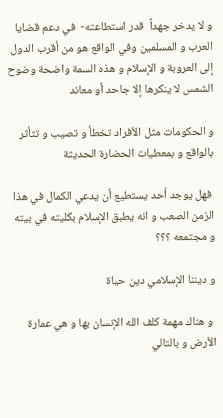و لا يدخر جهداً  قدر استطاعته-  في دعم قضايا العرب و المسلمين وفي الواقع هو من أقرب الدول إلى العروبة و الإسلام و هذه السمة واضحة وضوح الشمس لا ينكرها إلا جاحد أو معاند

و الحكومات مثل الأفراد تخطأ و تصيب و تتأثر بالواقع و بمعطيات الحضارة الحديثة

 فهل يوجد أحد يستطيع أن يدعي الكمال في هذا الزمن الصعب و انه يطبق الإسلام بكليته في بيته و مجتمعه ؟؟؟

و ديننا الإسلامي دين حياة

 و هناك مهمة كلف الله الإنسان بها و هي عمارة الأرض و بالتالي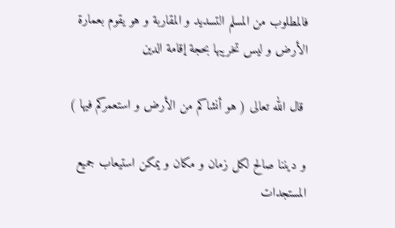فالمطلوب من المسلم التسديد و المقاربة و هو يقوم بعمارة الأرض و ليس تخريبها بحجة إقامة الدين

 قال الله تعالى ( هو أنشاكم من الأرض و استعمركم فيها )

و ديننا صالح لكل زمان و مكان و يمكن استيعاب جميع المستجدات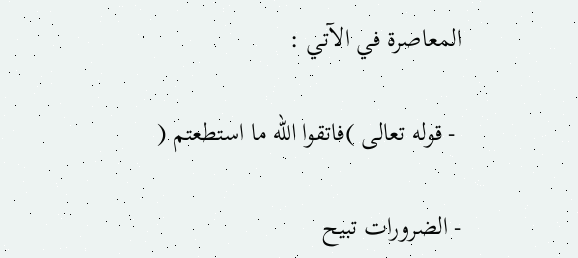المعاصرة في الآتي :

 - قوله تعالى )فاتقوا الله ما استطعتم (

- الضرورات تبيح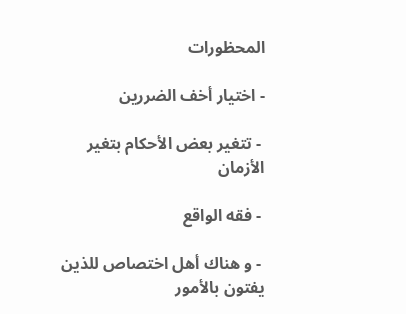المحظورات

- اختيار أخف الضررين

 - تتغير بعض الأحكام بتغير الأزمان

 - فقه الواقع

 - و هناك أهل اختصاص للذين يفتون بالأمور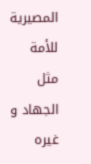المصيرية للأمة مثل الجهاد و غيره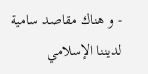- و هناك مقاصد سامية لديننا الإسلامي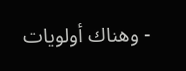- وهناك أولويات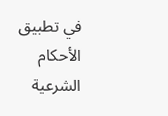في تطبيق الأحكام الشرعية